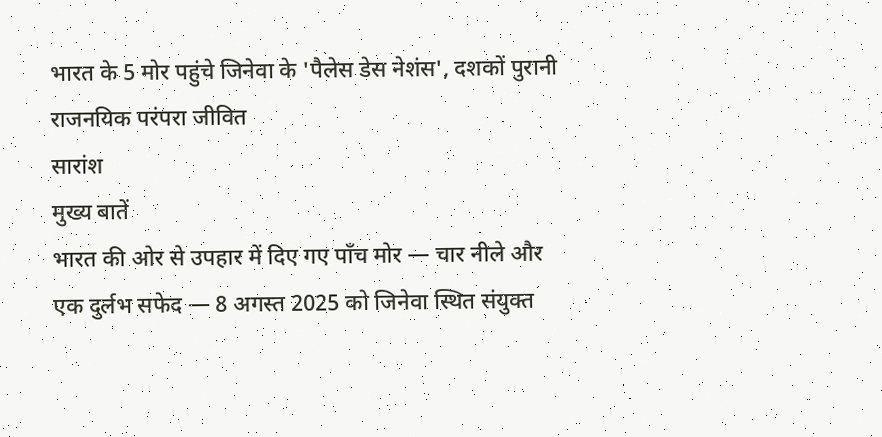भारत के 5 मोर पहुंचे जिनेवा के 'पैलेस डेस नेशंस', दशकों पुरानी राजनयिक परंपरा जीवित
सारांश
मुख्य बातें
भारत की ओर से उपहार में दिए गए पाँच मोर — चार नीले और एक दुर्लभ सफेद — 8 अगस्त 2025 को जिनेवा स्थित संयुक्त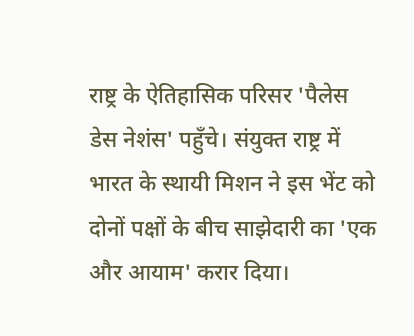राष्ट्र के ऐतिहासिक परिसर 'पैलेस डेस नेशंस' पहुँचे। संयुक्त राष्ट्र में भारत के स्थायी मिशन ने इस भेंट को दोनों पक्षों के बीच साझेदारी का 'एक और आयाम' करार दिया।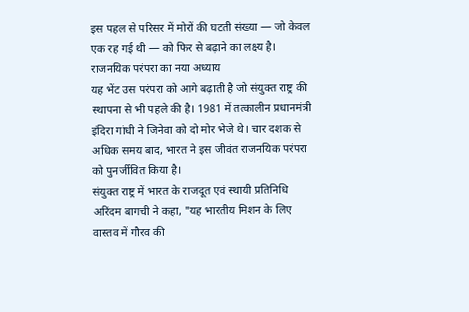इस पहल से परिसर में मोरों की घटती संख्या — जो केवल एक रह गई थी — को फिर से बढ़ाने का लक्ष्य है।
राजनयिक परंपरा का नया अध्याय
यह भेंट उस परंपरा को आगे बढ़ाती है जो संयुक्त राष्ट्र की स्थापना से भी पहले की है। 1981 में तत्कालीन प्रधानमंत्री इंदिरा गांधी ने जिनेवा को दो मोर भेजे थे। चार दशक से अधिक समय बाद, भारत ने इस जीवंत राजनयिक परंपरा को पुनर्जीवित किया है।
संयुक्त राष्ट्र में भारत के राजदूत एवं स्थायी प्रतिनिधि अरिंदम बागची ने कहा, "यह भारतीय मिशन के लिए वास्तव में गौरव की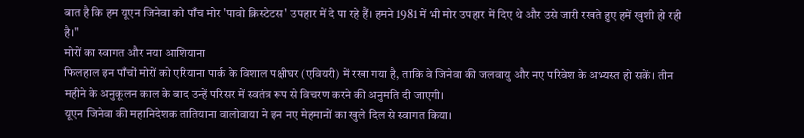बात है कि हम यूएन जिनेवा को पाँच मोर 'पावो क्रिस्टेटस' उपहार में दे पा रहे हैं। हमने 1981 में भी मोर उपहार में दिए थे और उसे जारी रखते हुए हमें खुशी हो रही है।"
मोरों का स्वागत और नया आशियाना
फिलहाल इन पाँचों मोरों को एरियाना पार्क के विशाल पक्षीघर (एवियरी) में रखा गया है, ताकि वे जिनेवा की जलवायु और नए परिवेश के अभ्यस्त हो सकें। तीन महीने के अनुकूलन काल के बाद उन्हें परिसर में स्वतंत्र रूप से विचरण करने की अनुमति दी जाएगी।
यूएन जिनेवा की महानिदेशक तातियाना वालोवाया ने इन नए मेहमानों का खुले दिल से स्वागत किया।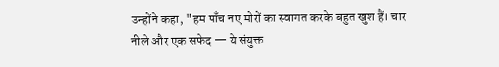उन्होंने कहा, "हम पाँच नए मोरों का स्वागत करके बहुत खुश हैं। चार नीले और एक सफेद — ये संयुक्त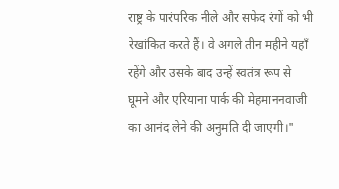राष्ट्र के पारंपरिक नीले और सफेद रंगों को भी रेखांकित करते हैं। वे अगले तीन महीने यहाँ रहेंगे और उसके बाद उन्हें स्वतंत्र रूप से घूमने और एरियाना पार्क की मेहमाननवाजी का आनंद लेने की अनुमति दी जाएगी।"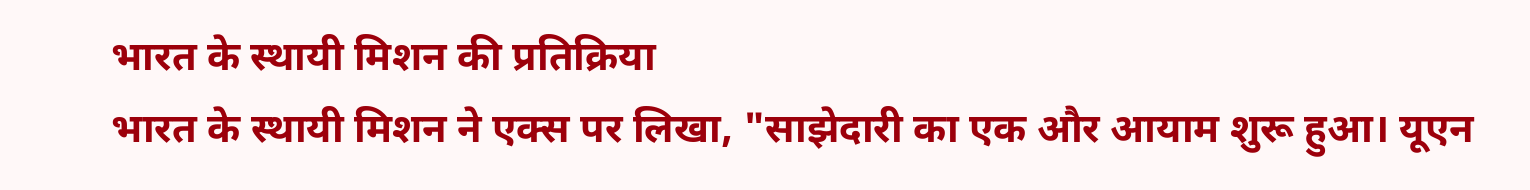भारत के स्थायी मिशन की प्रतिक्रिया
भारत के स्थायी मिशन ने एक्स पर लिखा, "साझेदारी का एक और आयाम शुरू हुआ। यूएन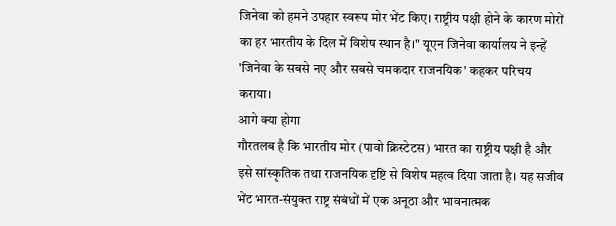जिनेवा को हमने उपहार स्वरूप मोर भेंट किए। राष्ट्रीय पक्षी होने के कारण मोरों का हर भारतीय के दिल में विशेष स्थान है।" यूएन जिनेवा कार्यालय ने इन्हें 'जिनेवा के सबसे नए और सबसे चमकदार राजनयिक' कहकर परिचय कराया।
आगे क्या होगा
गौरतलब है कि भारतीय मोर (पावो क्रिस्टेटस) भारत का राष्ट्रीय पक्षी है और इसे सांस्कृतिक तथा राजनयिक दृष्टि से विशेष महत्व दिया जाता है। यह सजीव भेंट भारत-संयुक्त राष्ट्र संबंधों में एक अनूठा और भावनात्मक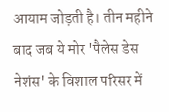आयाम जोड़ती है। तीन महीने बाद जब ये मोर 'पैलेस डेस नेशंस' के विशाल परिसर में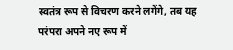स्वतंत्र रूप से विचरण करने लगेंगे, तब यह परंपरा अपने नए रूप में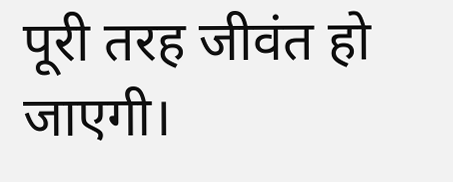पूरी तरह जीवंत हो जाएगी।